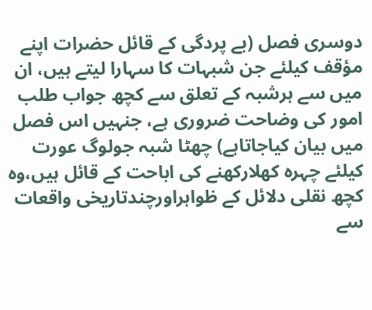دوسری فصل (بے پردگی کے قائل حضرات اپنے مؤقف کیلئے جن شبہات کا سہارا لیتے ہیں، ان میں سے ہرشبہ کے تعلق سے کچھ جواب طلب امور کی وضاحت ضروری ہے، جنہیں اس فصل میں بیان کیاجاتاہے) چھٹا شبہ جولوگ عورت کیلئے چہرہ کھلارکھنے کی اباحت کے قائل ہیں،وہ کچھ نقلی دلائل کے ظواہراورچندتاریخی واقعات سے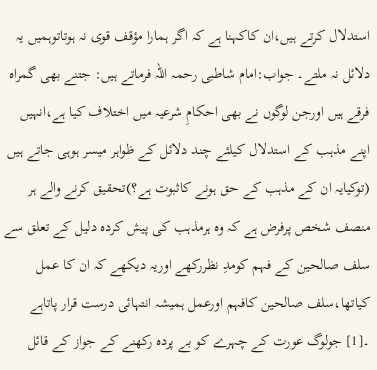استدلال کرتے ہیں،ان کاکہنا ہے کہ اگر ہمارا مؤقف قوی نہ ہوتاتوہمیں یہ دلائل نہ ملتے۔ جواب:امام شاطبی رحمہ اللہ فرماتے ہیں: جتنے بھی گمراہ فرقے ہیں اورجن لوگوں نے بھی احکامِ شرعیہ میں اختلاف کیا ہے،انہیں اپنے مذہب کے استدلال کیلئے چند دلائل کے ظواہر میسر ہوہی جاتے ہیں (توکیایہ ان کے مذہب کے حق ہونے کاثبوت ہے؟)تحقیق کرنے والے ہر منصف شخص پرفرض ہے کہ وہ ہرمذہب کی پیش کردہ دلیل کے تعلق سے سلف صالحین کے فہم کومدِ نظررکھے اوریہ دیکھے کہ ان کا عمل کیاتھا،سلف صالحین کافہم اورعمل ہمیشہ انتہائی درست قرار پاتاہے ۔[1] جولوگ عورت کے چہرے کو بے پردہ رکھنے کے جواز کے قائل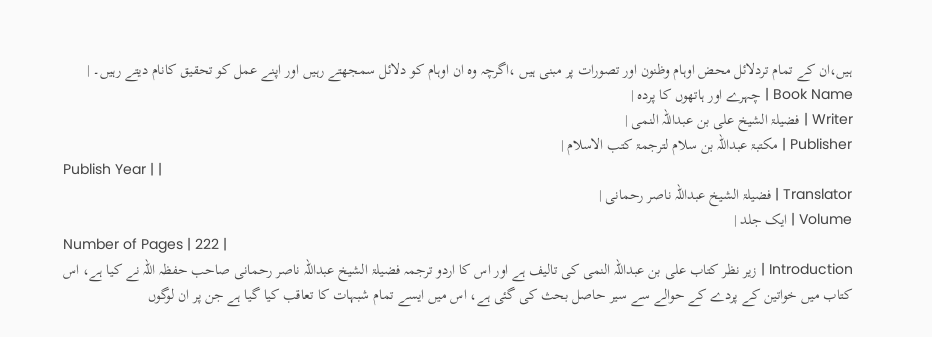ہیں،ان کے تمام تردلائل محض اوہام وظنون اور تصورات پر مبنی ہیں ،اگرچہ وہ ان اوہام کو دلائل سمجھتے رہیں اور اپنے عمل کو تحقیق کانام دیتے رہیں۔ |
Book Name | چہرے اور ہاتھوں کا پردہ |
Writer | فضیلۃ الشیخ علی بن عبداللہ النمی |
Publisher | مکتبۃ عبداللہ بن سلام لترجمۃ کتب الاسلام |
Publish Year | |
Translator | فضیلۃ الشیخ عبداللہ ناصر رحمانی |
Volume | ایک جلد |
Number of Pages | 222 |
Introduction | زیر نظر کتاب علی بن عبداللہ النمی کی تالیف ہے اور اس کا اردو ترجمہ فضیلۃ الشیخ عبداللہ ناصر رحمانی صاحب حفظہ اللہ نے کیا ہے، اس کتاب میں خواتین کے پردے کے حوالے سے سیر حاصل بحث کی گئی ہے، اس میں ایسے تمام شبہات کا تعاقب کیا گیا ہے جن پر ان لوگوں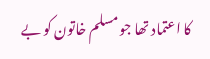کا اعتماد تھا جو مسلم خاتون کو بے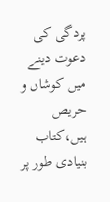پردگی کی دعوت دینے میں کوشاں و حریص ہیں،کتاب بنیادی طور پر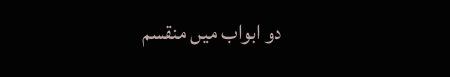دو ابواب میں منقسم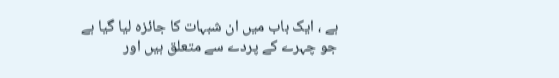ہے ، ایک باب میں ان شبہات کا جائزہ لیا گیا ہے جو چہرے کے پردے سے متعلق ہیں اور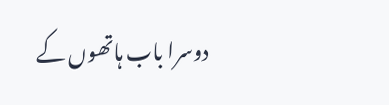دوسرا باب ہاتھوں کے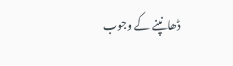ڈھانپنے کے وجوب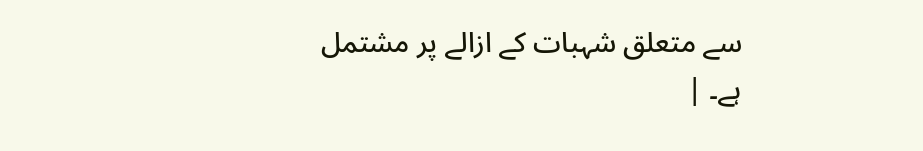سے متعلق شہبات کے ازالے پر مشتمل ہے۔ |